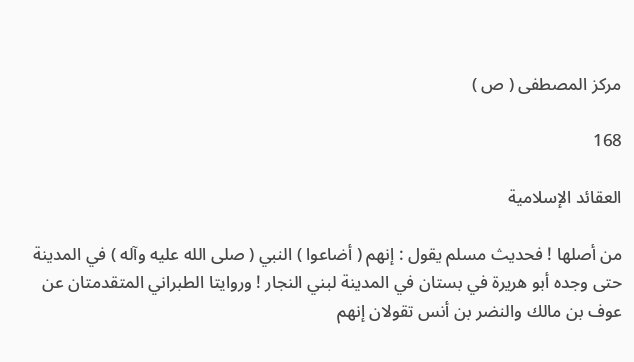مركز المصطفى ( ص )

168

العقائد الإسلامية

من أصلها ! فحديث مسلم يقول : إنهم ( أضاعوا ) النبي ( صلى الله عليه وآله ) في المدينة حتى وجده أبو هريرة في بستان في المدينة لبني النجار ! وروايتا الطبراني المتقدمتان عن عوف بن مالك والنضر بن أنس تقولان إنهم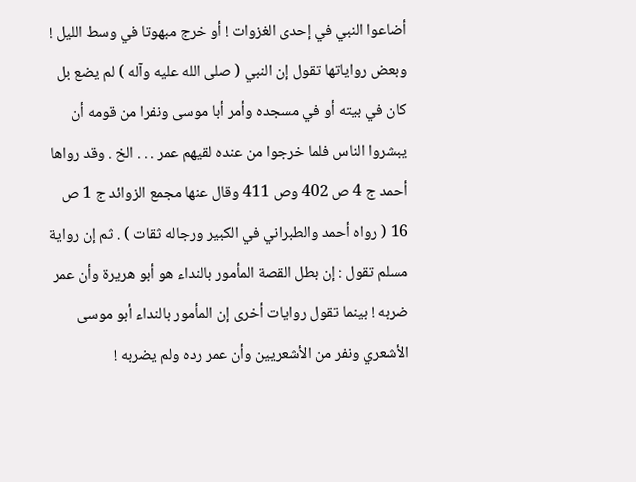أضاعوا النبي في إحدى الغزوات ! أو خرج مبهوتا في وسط الليل ! وبعض رواياتها تقول إن النبي ( صلى الله عليه وآله ) لم يضع بل كان في بيته أو في مسجده وأمر أبا موسى ونفرا من قومه أن يبشروا الناس فلما خرجوا من عنده لقيهم عمر . . . الخ . وقد رواها أحمد ج 4 ص 402 وص 411 وقال عنها مجمع الزوائد ج 1 ص 16 ( رواه أحمد والطبراني في الكبير ورجاله ثقات ) . ثم إن رواية مسلم تقول : إن بطل القصة المأمور بالنداء هو أبو هريرة وأن عمر ضربه ! بينما تقول روايات أخرى إن المأمور بالنداء أبو موسى الأشعري ونفر من الأشعريين وأن عمر رده ولم يضربه !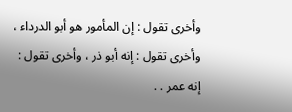وأخرى تقول : إن المأمور هو أبو الدرداء ، وأخرى تقول : إنه أبو ذر ، وأخرى تقول : إنه عمر . .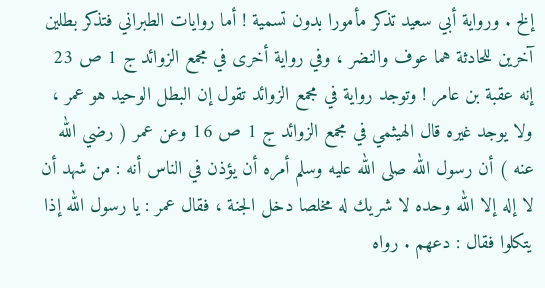إلخ . ورواية أبي سعيد تذكر مأمورا بدون تسمية ! أما روايات الطبراني فتذكر بطلين آخرين للحادثة هما عوف والنضر ، وفي رواية أخرى في مجمع الزوائد ج 1 ص 23 إنه عقبة بن عامر ! وتوجد رواية في مجمع الزوائد تقول إن البطل الوحيد هو عمر ، ولا يوجد غيره قال الهيثمي في مجمع الزوائد ج 1 ص 16 وعن عمر ( رضي الله عنه ) أن رسول الله صلى الله عليه وسلم أمره أن يؤذن في الناس أنه : من شهد أن لا إله إلا الله وحده لا شريك له مخلصا دخل الجنة ، فقال عمر : يا رسول الله إذا يتكلوا فقال : دعهم . رواه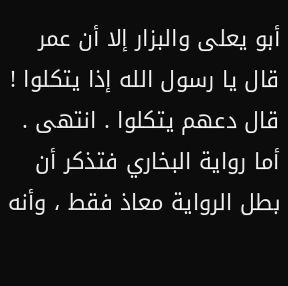أبو يعلى والبزار إلا أن عمر قال يا رسول الله إذا يتكلوا ! قال دعهم يتكلوا . انتهى . أما رواية البخاري فتذكر أن بطل الرواية معاذ فقط ، وأنه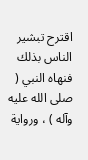اقترح تبشير الناس بذلك فنهاه النبي ( صلى الله عليه وآله ) ، ورواية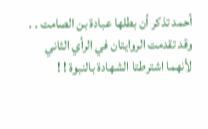أحمد تذكر أن بطلها عبادة بن الصامت . . وقد تقدمت الروايتان في الرأي الثاني لأنهما اشترطتا الشهادة بالنبوة ! !